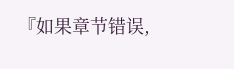『如果章节错误,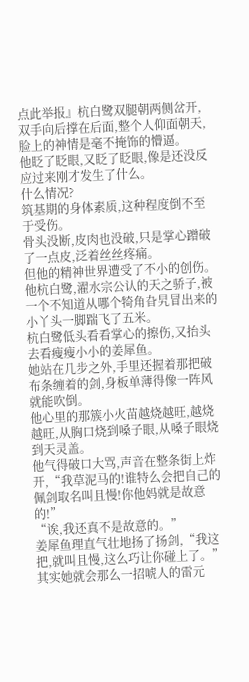点此举报』杭白鹭双腿朝两侧岔开,双手向后撑在后面,整个人仰面朝天,脸上的神情是毫不掩饰的懵逼。
他眨了眨眼,又眨了眨眼,像是还没反应过来刚才发生了什么。
什么情况?
筑基期的身体素质,这种程度倒不至于受伤。
骨头没断,皮肉也没破,只是掌心蹭破了一点皮,泛着丝丝疼痛。
但他的精神世界遭受了不小的创伤。
他杭白鹭,濯水宗公认的天之骄子,被一个不知道从哪个犄角旮旯冒出来的小丫头一脚踹飞了五米。
杭白鹭低头看看掌心的擦伤,又抬头去看瘦瘦小小的姜犀鱼。
她站在几步之外,手里还握着那把破布条缠着的剑,身板单薄得像一阵风就能吹倒。
他心里的那簇小火苗越烧越旺,越烧越旺,从胸口烧到嗓子眼,从嗓子眼烧到天灵盖。
他气得破口大骂,声音在整条街上炸开,“我草泥马的!谁特么会把自己的佩剑取名叫且慢!你他妈就是故意的!”
“诶,我还真不是故意的。”
姜犀鱼理直气壮地扬了扬剑,“我这把,就叫且慢,这么巧让你碰上了。”
其实她就会那么一招唬人的雷元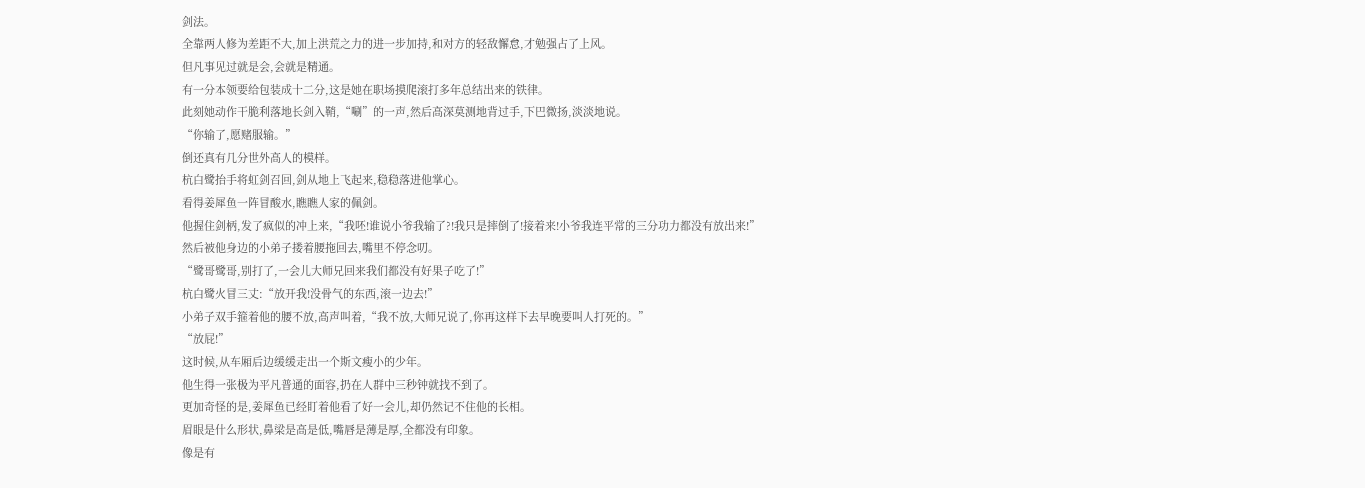剑法。
全靠两人修为差距不大,加上洪荒之力的进一步加持,和对方的轻敌懈怠,才勉强占了上风。
但凡事见过就是会,会就是精通。
有一分本领要给包装成十二分,这是她在职场摸爬滚打多年总结出来的铁律。
此刻她动作干脆利落地长剑入鞘,“唰”的一声,然后高深莫测地背过手,下巴微扬,淡淡地说。
“你输了,愿赌服输。”
倒还真有几分世外高人的模样。
杭白鹭抬手将虹剑召回,剑从地上飞起来,稳稳落进他掌心。
看得姜犀鱼一阵冒酸水,瞧瞧人家的佩剑。
他握住剑柄,发了疯似的冲上来,“我呸!谁说小爷我输了?!我只是摔倒了!接着来!小爷我连平常的三分功力都没有放出来!”
然后被他身边的小弟子搂着腰拖回去,嘴里不停念叨。
“鹭哥鹭哥,别打了,一会儿大师兄回来我们都没有好果子吃了!”
杭白鹭火冒三丈:“放开我!没骨气的东西,滚一边去!”
小弟子双手箍着他的腰不放,高声叫着,“我不放,大师兄说了,你再这样下去早晚要叫人打死的。”
“放屁!”
这时候,从车厢后边缓缓走出一个斯文瘦小的少年。
他生得一张极为平凡普通的面容,扔在人群中三秒钟就找不到了。
更加奇怪的是,姜犀鱼已经盯着他看了好一会儿,却仍然记不住他的长相。
眉眼是什么形状,鼻梁是高是低,嘴唇是薄是厚,全都没有印象。
像是有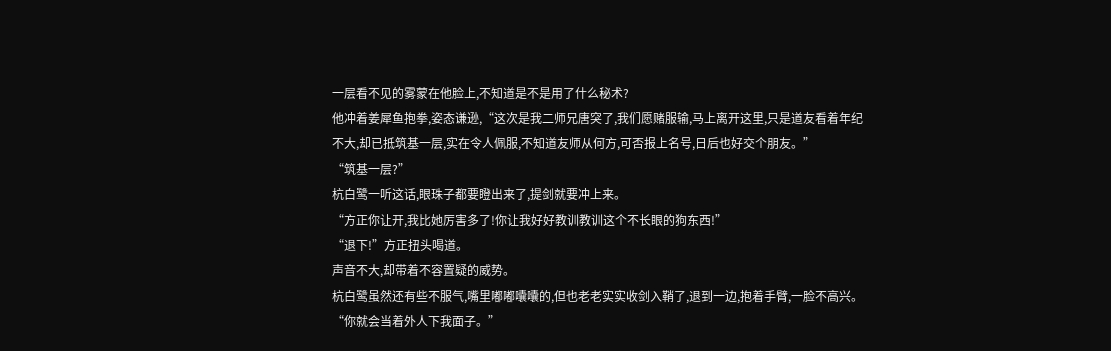一层看不见的雾蒙在他脸上,不知道是不是用了什么秘术?
他冲着姜犀鱼抱拳,姿态谦逊,“这次是我二师兄唐突了,我们愿赌服输,马上离开这里,只是道友看着年纪不大,却已抵筑基一层,实在令人佩服,不知道友师从何方,可否报上名号,日后也好交个朋友。”
“筑基一层?”
杭白鹭一听这话,眼珠子都要瞪出来了,提剑就要冲上来。
“方正你让开,我比她厉害多了!你让我好好教训教训这个不长眼的狗东西!”
“退下!”方正扭头喝道。
声音不大,却带着不容置疑的威势。
杭白鹭虽然还有些不服气,嘴里嘟嘟囔囔的,但也老老实实收剑入鞘了,退到一边,抱着手臂,一脸不高兴。
“你就会当着外人下我面子。”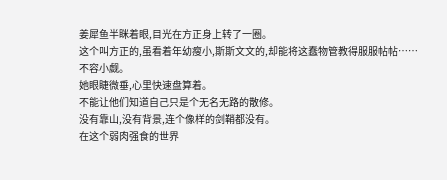姜犀鱼半眯着眼,目光在方正身上转了一圈。
这个叫方正的,虽看着年幼瘦小,斯斯文文的,却能将这蠢物管教得服服帖帖……
不容小觑。
她眼睫微垂,心里快速盘算着。
不能让他们知道自己只是个无名无路的散修。
没有靠山,没有背景,连个像样的剑鞘都没有。
在这个弱肉强食的世界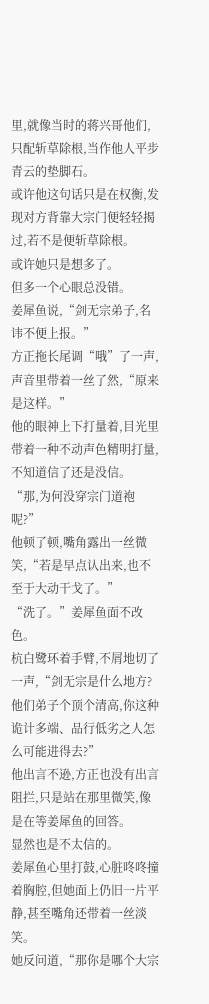里,就像当时的蒋兴哥他们,只配斩草除根,当作他人平步青云的垫脚石。
或许他这句话只是在权衡,发现对方背靠大宗门便轻轻揭过,若不是便斩草除根。
或许她只是想多了。
但多一个心眼总没错。
姜犀鱼说,“剑无宗弟子,名讳不便上报。”
方正拖长尾调“哦”了一声,声音里带着一丝了然,“原来是这样。”
他的眼神上下打量着,目光里带着一种不动声色精明打量,不知道信了还是没信。
“那,为何没穿宗门道袍呢?”
他顿了顿,嘴角露出一丝微笑,“若是早点认出来,也不至于大动干戈了。”
“洗了。”姜犀鱼面不改色。
杭白鹭环着手臂,不屑地切了一声,“剑无宗是什么地方?他们弟子个顶个清高,你这种诡计多端、品行低劣之人怎么可能进得去?”
他出言不逊,方正也没有出言阻拦,只是站在那里微笑,像是在等姜犀鱼的回答。
显然也是不太信的。
姜犀鱼心里打鼓,心脏咚咚撞着胸腔,但她面上仍旧一片平静,甚至嘴角还带着一丝淡笑。
她反问道,“那你是哪个大宗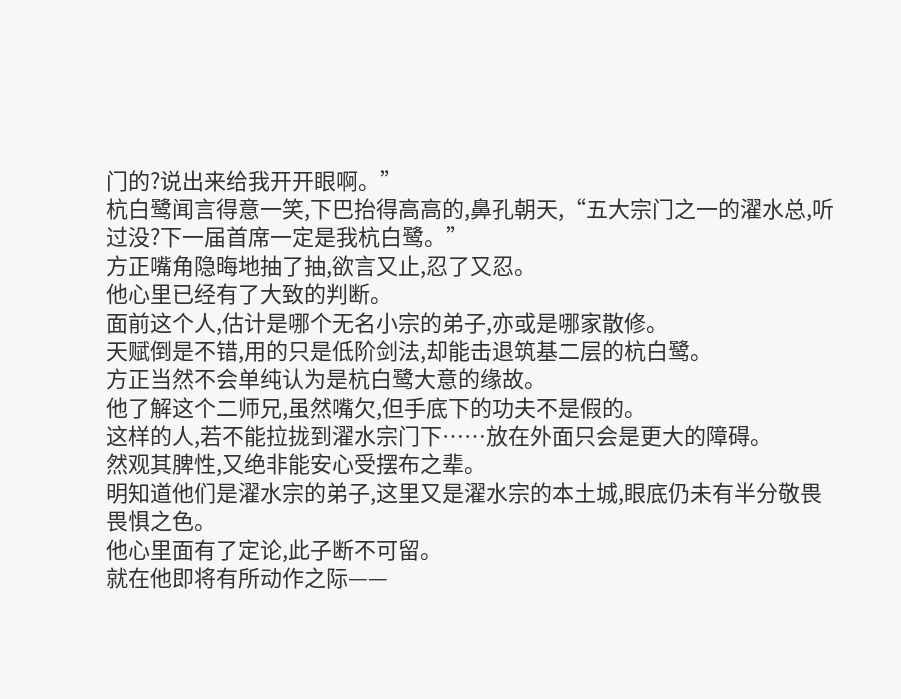门的?说出来给我开开眼啊。”
杭白鹭闻言得意一笑,下巴抬得高高的,鼻孔朝天,“五大宗门之一的濯水总,听过没?下一届首席一定是我杭白鹭。”
方正嘴角隐晦地抽了抽,欲言又止,忍了又忍。
他心里已经有了大致的判断。
面前这个人,估计是哪个无名小宗的弟子,亦或是哪家散修。
天赋倒是不错,用的只是低阶剑法,却能击退筑基二层的杭白鹭。
方正当然不会单纯认为是杭白鹭大意的缘故。
他了解这个二师兄,虽然嘴欠,但手底下的功夫不是假的。
这样的人,若不能拉拢到濯水宗门下……放在外面只会是更大的障碍。
然观其脾性,又绝非能安心受摆布之辈。
明知道他们是濯水宗的弟子,这里又是濯水宗的本土城,眼底仍未有半分敬畏畏惧之色。
他心里面有了定论,此子断不可留。
就在他即将有所动作之际——